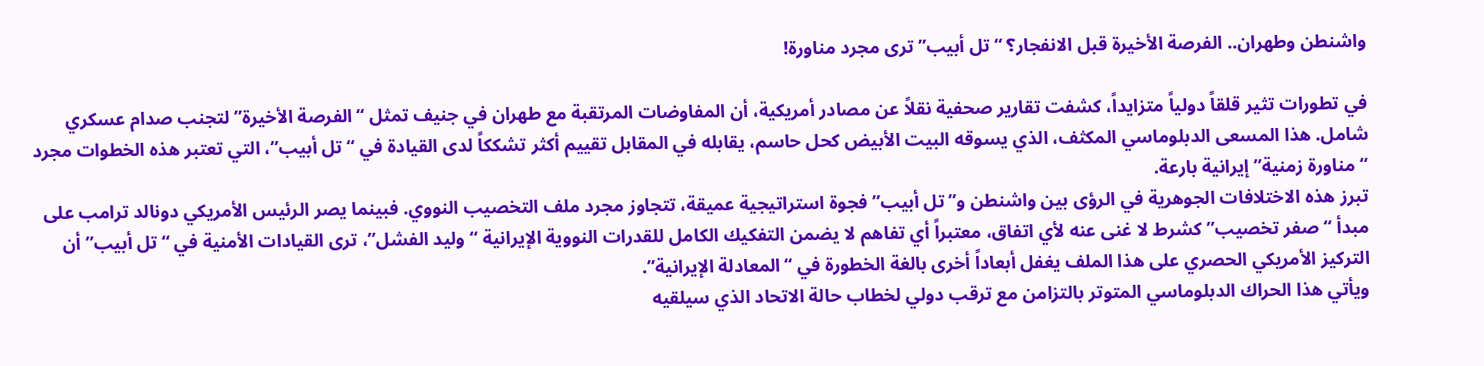واشنطن وطهران.. الفرصة الأخيرة قبل الانفجار؟ “تل أبيب” ترى مجرد مناورة!

في تطورات تثير قلقاً دولياً متزايداً، كشفت تقارير صحفية نقلاً عن مصادر أمريكية، أن المفاوضات المرتقبة مع طهران في جنيف تمثل “الفرصة الأخيرة” لتجنب صدام عسكري شامل. هذا المسعى الدبلوماسي المكثف، الذي يسوقه البيت الأبيض كحل حاسم، يقابله في المقابل تقييم أكثر تشككاً لدى القيادة في “تل أبيب”، التي تعتبر هذه الخطوات مجرد “مناورة زمنية” إيرانية بارعة.
تبرز هذه الاختلافات الجوهرية في الرؤى بين واشنطن و”تل أبيب” فجوة استراتيجية عميقة، تتجاوز مجرد ملف التخصيب النووي. فبينما يصر الرئيس الأمريكي دونالد ترامب على مبدأ “صفر تخصيب” كشرط لا غنى عنه لأي اتفاق، معتبراً أي تفاهم لا يضمن التفكيك الكامل للقدرات النووية الإيرانية “وليد الفشل”، ترى القيادات الأمنية في “تل أبيب” أن التركيز الأمريكي الحصري على هذا الملف يغفل أبعاداً أخرى بالغة الخطورة في “المعادلة الإيرانية”.
ويأتي هذا الحراك الدبلوماسي المتوتر بالتزامن مع ترقب دولي لخطاب حالة الاتحاد الذي سيلقيه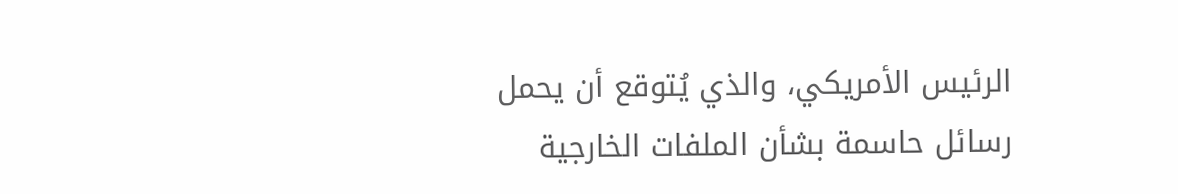الرئيس الأمريكي، والذي يُتوقع أن يحمل رسائل حاسمة بشأن الملفات الخارجية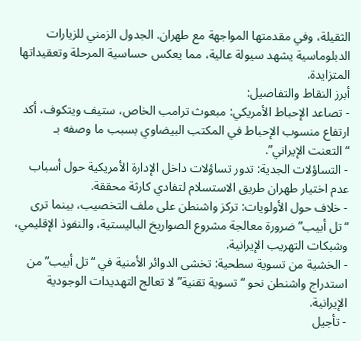الثقيلة، وفي مقدمتها المواجهة مع طهران. الجدول الزمني للزيارات الدبلوماسية يشهد سيولة عالية، مما يعكس حساسية المرحلة وتعقيداتها المتزايدة.
أبرز النقاط والتفاصيل:
- تصاعد الإحباط الأمريكي: مبعوث ترامب الخاص، ستيف ويتكوف، أكد ارتفاع منسوب الإحباط في المكتب البيضاوي بسبب ما وصفه بـ “التعنت الإيراني”.
- التساؤلات الجدية: تدور تساؤلات داخل الإدارة الأمريكية حول أسباب عدم اختيار طهران طريق الاستسلام لتفادي كارثة محققة.
- خلاف حول الأولويات: تركز واشنطن على ملف التخصيب، بينما ترى “تل أبيب” ضرورة معالجة مشروع الصواريخ الباليستية، والنفوذ الإقليمي، وشبكات التهريب الإيرانية.
- الخشية من تسوية سطحية: تخشى الدوائر الأمنية في “تل أبيب” من استدراج واشنطن نحو “تسوية تقنية” لا تعالج التهديدات الوجودية الإيرانية.
- تأجيل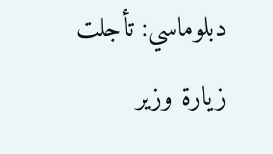دبلوماسي: تأجلت زيارة وزير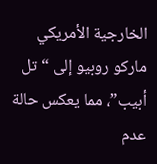الخارجية الأمريكي ماركو روبيو إلى “تل أبيب”، مما يعكس حالة عدم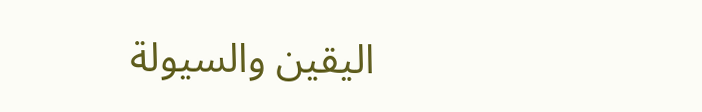اليقين والسيولة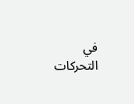في التحركات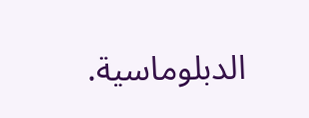الدبلوماسية.